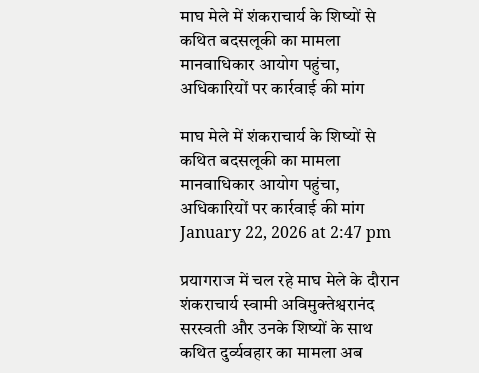माघ मेले में शंकराचार्य के शिष्यों से कथित बदसलूकी का मामला मानवाधिकार आयोग पहुंचा, अधिकारियों पर कार्रवाई की मांग

माघ मेले में शंकराचार्य के शिष्यों से कथित बदसलूकी का मामला मानवाधिकार आयोग पहुंचा, अधिकारियों पर कार्रवाई की मांग
January 22, 2026 at 2:47 pm

प्रयागराज में चल रहे माघ मेले के दौरान शंकराचार्य स्वामी अविमुक्तेश्वरानंद सरस्वती और उनके शिष्यों के साथ कथित दुर्व्यवहार का मामला अब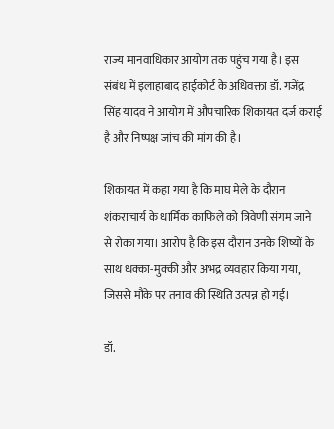राज्य मानवाधिकार आयोग तक पहुंच गया है। इस संबंध में इलाहाबाद हाईकोर्ट के अधिवक्ता डॉ. गजेंद्र सिंह यादव ने आयोग में औपचारिक शिकायत दर्ज कराई है और निष्पक्ष जांच की मांग की है।

शिकायत में कहा गया है कि माघ मेले के दौरान शंकराचार्य के धार्मिक काफिले को त्रिवेणी संगम जाने से रोका गया। आरोप है कि इस दौरान उनके शिष्यों के साथ धक्का-मुक्की और अभद्र व्यवहार किया गया, जिससे मौके पर तनाव की स्थिति उत्पन्न हो गई।

डॉ.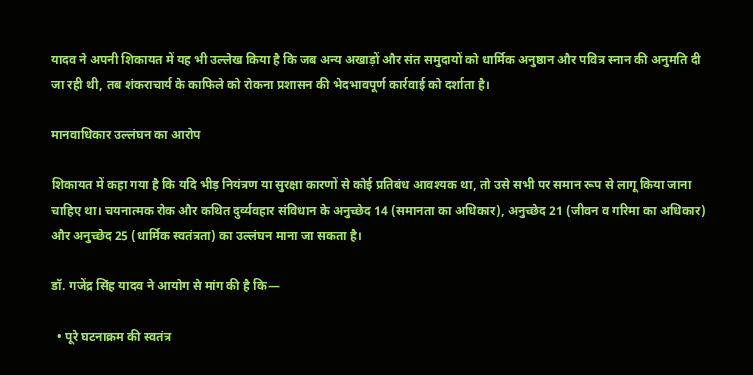यादव ने अपनी शिकायत में यह भी उल्लेख किया है कि जब अन्य अखाड़ों और संत समुदायों को धार्मिक अनुष्ठान और पवित्र स्नान की अनुमति दी जा रही थी, तब शंकराचार्य के काफिले को रोकना प्रशासन की भेदभावपूर्ण कार्रवाई को दर्शाता है।

मानवाधिकार उल्लंघन का आरोप

शिकायत में कहा गया है कि यदि भीड़ नियंत्रण या सुरक्षा कारणों से कोई प्रतिबंध आवश्यक था, तो उसे सभी पर समान रूप से लागू किया जाना चाहिए था। चयनात्मक रोक और कथित दुर्व्यवहार संविधान के अनुच्छेद 14 (समानता का अधिकार), अनुच्छेद 21 (जीवन व गरिमा का अधिकार) और अनुच्छेद 25 (धार्मिक स्वतंत्रता) का उल्लंघन माना जा सकता है।

डॉ. गजेंद्र सिंह यादव ने आयोग से मांग की है कि—

  • पूरे घटनाक्रम की स्वतंत्र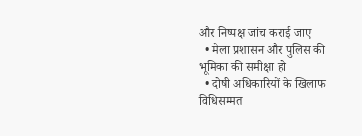और निष्पक्ष जांच कराई जाए
  • मेला प्रशासन और पुलिस की भूमिका की समीक्षा हो
  • दोषी अधिकारियों के खिलाफ विधिसम्मत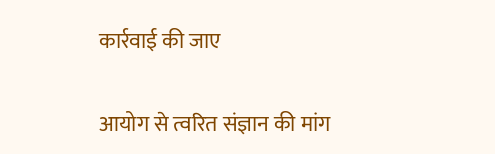कार्रवाई की जाए

आयोग से त्वरित संज्ञान की मांग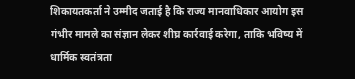शिकायतकर्ता ने उम्मीद जताई है कि राज्य मानवाधिकार आयोग इस गंभीर मामले का संज्ञान लेकर शीघ्र कार्रवाई करेगा, ताकि भविष्य में धार्मिक स्वतंत्रता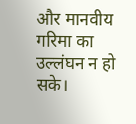और मानवीय गरिमा का उल्लंघन न हो सके।